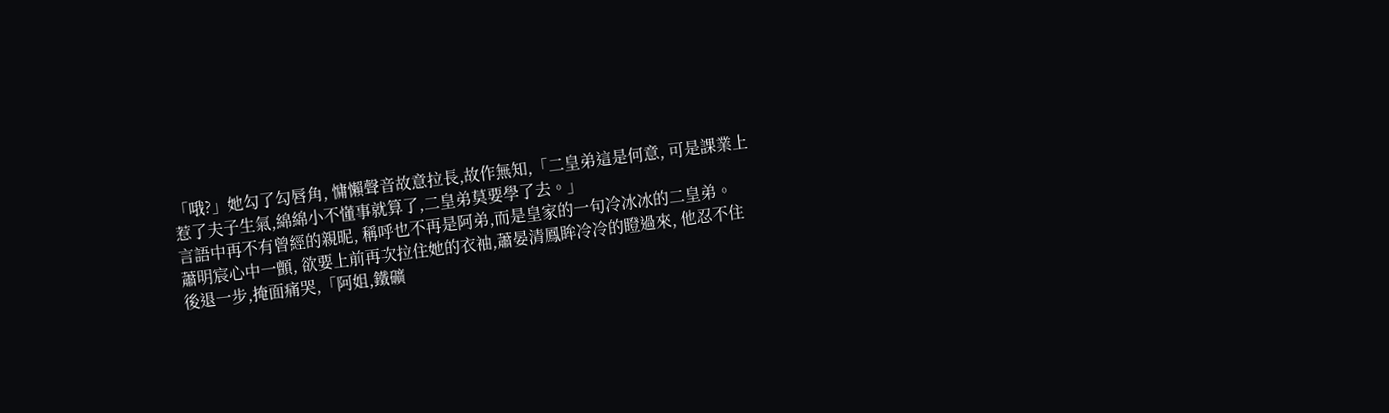「哦?」她勾了勾唇角, 慵懶聲音故意拉長,故作無知,「二皇弟這是何意, 可是課業上惹了夫子生氣,綿綿小不懂事就算了,二皇弟莫要學了去。」
言語中再不有曾經的親昵, 稱呼也不再是阿弟,而是皇家的一句冷冰冰的二皇弟。
蕭明宸心中一顫, 欲要上前再次拉住她的衣袖,蕭晏清鳳眸冷冷的瞪過來, 他忍不住後退一步,掩面痛哭,「阿姐,鐵礦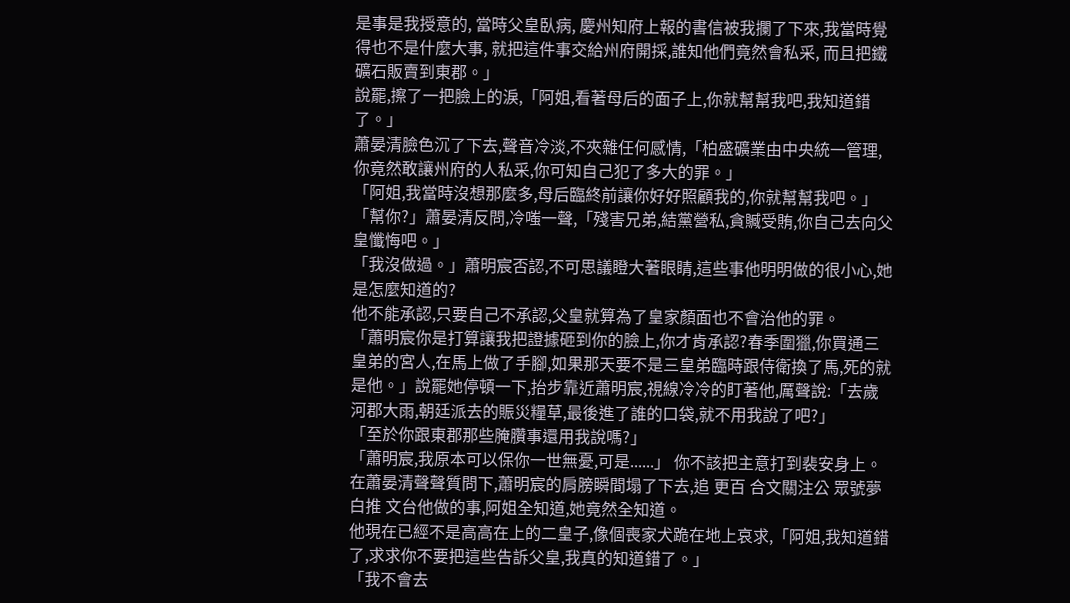是事是我授意的, 當時父皇臥病, 慶州知府上報的書信被我攔了下來,我當時覺得也不是什麼大事, 就把這件事交給州府開採,誰知他們竟然會私采, 而且把鐵礦石販賣到東郡。」
說罷,擦了一把臉上的淚,「阿姐,看著母后的面子上,你就幫幫我吧,我知道錯了。」
蕭晏清臉色沉了下去,聲音冷淡,不夾雜任何感情,「柏盛礦業由中央統一管理,你竟然敢讓州府的人私采,你可知自己犯了多大的罪。」
「阿姐,我當時沒想那麼多,母后臨終前讓你好好照顧我的,你就幫幫我吧。」
「幫你?」蕭晏清反問,冷嗤一聲,「殘害兄弟,結黨營私,貪贓受賄,你自己去向父皇懺悔吧。」
「我沒做過。」蕭明宸否認,不可思議瞪大著眼睛,這些事他明明做的很小心,她是怎麼知道的?
他不能承認,只要自己不承認,父皇就算為了皇家顏面也不會治他的罪。
「蕭明宸你是打算讓我把證據砸到你的臉上,你才肯承認?春季圍獵,你買通三皇弟的宮人,在馬上做了手腳,如果那天要不是三皇弟臨時跟侍衛換了馬,死的就是他。」說罷她停頓一下,抬步靠近蕭明宸,視線冷冷的盯著他,厲聲說:「去歲河郡大雨,朝廷派去的賑災糧草,最後進了誰的口袋,就不用我說了吧?」
「至於你跟東郡那些腌臢事還用我說嗎?」
「蕭明宸,我原本可以保你一世無憂,可是......」 你不該把主意打到裴安身上。
在蕭晏清聲聲質問下,蕭明宸的肩膀瞬間塌了下去,追 更百 合文關注公 眾號夢 白推 文台他做的事,阿姐全知道,她竟然全知道。
他現在已經不是高高在上的二皇子,像個喪家犬跪在地上哀求,「阿姐,我知道錯了,求求你不要把這些告訴父皇,我真的知道錯了。」
「我不會去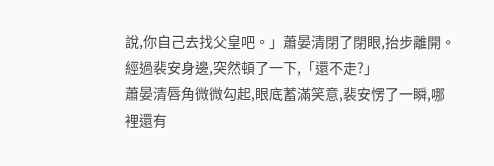說,你自己去找父皇吧。」蕭晏清閉了閉眼,抬步離開。
經過裴安身邊,突然頓了一下,「還不走?」
蕭晏清唇角微微勾起,眼底蓄滿笑意,裴安愣了一瞬,哪裡還有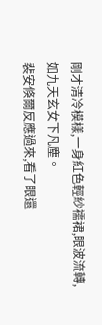剛才清冷模樣,一身紅色輕紗襦裙,眼波流轉,如九天玄女下凡塵。
裴安倏爾反應過來,看了眼還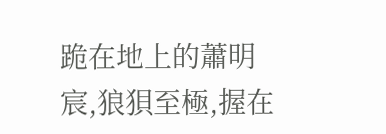跪在地上的蕭明宸,狼狽至極,握在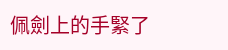佩劍上的手緊了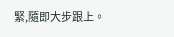緊,隨即大步跟上。